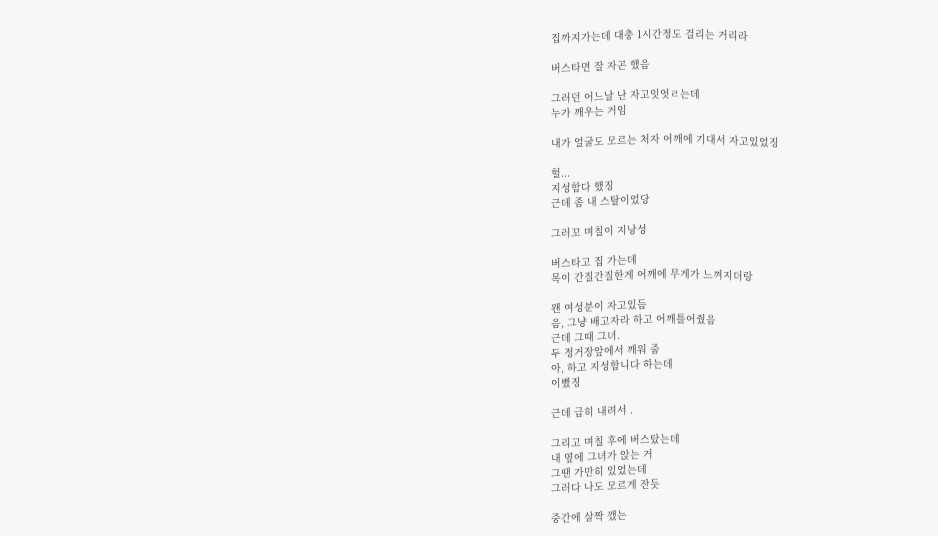집까지가는데 대충 1시간정도 걸리는 거리라

버스타면 잘 자곤 했음

그러던 어느날 난 자고잇엇ㄹ는데
누가 깨우는 거임

내가 얼굴도 모르는 처자 어깨에 기대서 자고있었징

헐...
지성함다 했징
근데 좀 내 스탈이었당

그러꼬 며칠이 지낭성

버스타고 집 가는데
목이 간질간질한게 어깨에 무게가 느껴지더랑

왠 여성분이 자고있듬
음, 그냥 배고자라 하고 어깨틀어줬음
근데 그때 그녀.
두 정거장앞에서 깨워 줌
아, 하고 지성함니다 하는데
이뻤징

근데 급히 내려서 .

그리고 며칠 후에 버스탔는데
내 옆에 그녀가 앉는 거
그땐 가만히 있었는데
그러다 나도 모르게 잔듯

중간에 살짝 깼는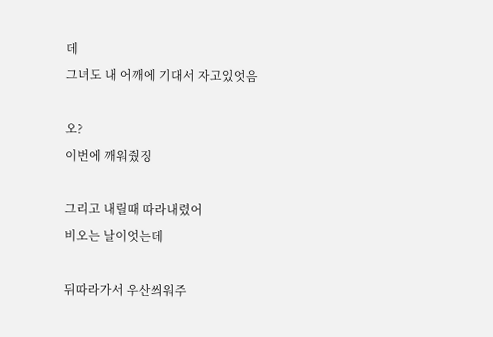데
그녀도 내 어깨에 기대서 자고있엇음

오?
이번에 깨워줬징

그리고 내릴때 따라내렸어
비오는 날이엇는데

뒤따라가서 우산씌워주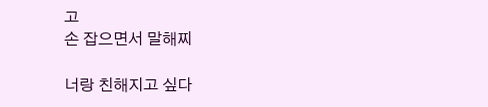고
손 잡으면서 말해찌

너랑 친해지고 싶다